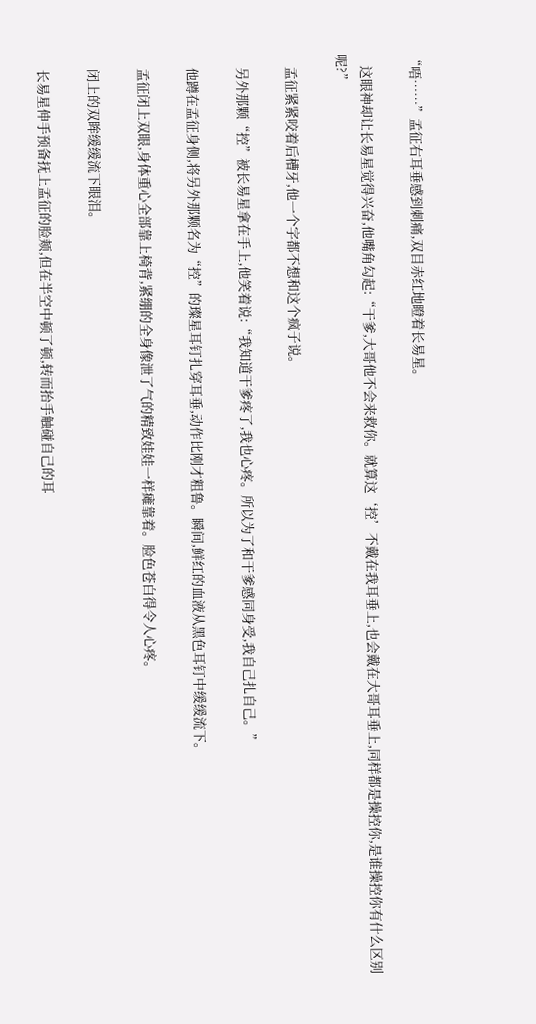“唔……”孟征右耳垂感到刺痛,双目赤红地瞪着长易星。

    这眼神却让长易星觉得兴奋,他嘴角勾起:“干爹,大哥他不会来救你。就算这‘控’不戴在我耳垂上,也会戴在大哥耳垂上,同样都是操控你,是谁操控你有什么区别呢?”

    孟征紧紧咬着后槽牙,他一个字都不想和这个疯子说。

    另外那颗“控”被长易星拿在手上,他笑着说:“我知道干爹疼了,我也心疼。所以为了和干爹感同身受,我自己扎自己。”

    他蹲在孟征身侧,将另外那颗名为“控”的璨星耳钉扎穿耳垂,动作比刚才粗鲁。瞬间,鲜红的血液从黑色耳钉中缓缓流下。

    孟征闭上双眼,身体重心全部靠上椅背,紧绷的全身像泄了气的精致娃娃一样瘫靠着。脸色苍白得令人心疼。

    闭上的双眸缓缓流下眼泪。

    长易星伸手预备抚上孟征的脸颊,但在半空中顿了顿,转而抬手触碰自己的耳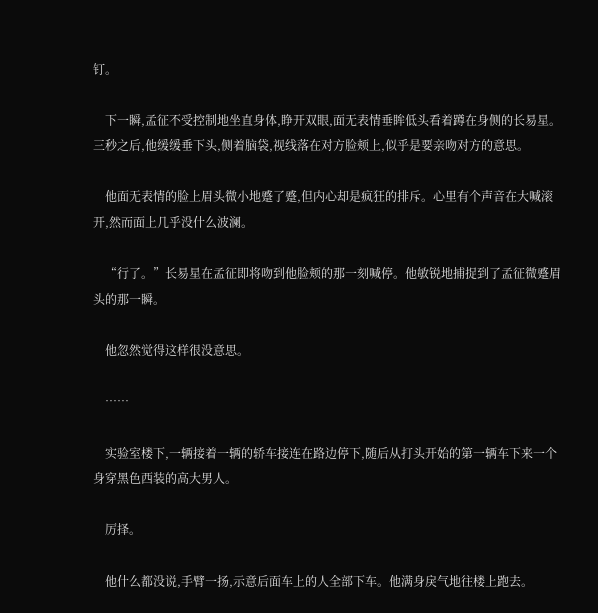钉。

    下一瞬,孟征不受控制地坐直身体,睁开双眼,面无表情垂眸低头看着蹲在身侧的长易星。三秒之后,他缓缓垂下头,侧着脑袋,视线落在对方脸颊上,似乎是要亲吻对方的意思。

    他面无表情的脸上眉头微小地蹙了蹙,但内心却是疯狂的排斥。心里有个声音在大喊滚开,然而面上几乎没什么波澜。

    “行了。”长易星在孟征即将吻到他脸颊的那一刻喊停。他敏锐地捕捉到了孟征微蹙眉头的那一瞬。

    他忽然觉得这样很没意思。

    ……

    实验室楼下,一辆接着一辆的轿车接连在路边停下,随后从打头开始的第一辆车下来一个身穿黑色西装的高大男人。

    厉择。

    他什么都没说,手臂一扬,示意后面车上的人全部下车。他满身戾气地往楼上跑去。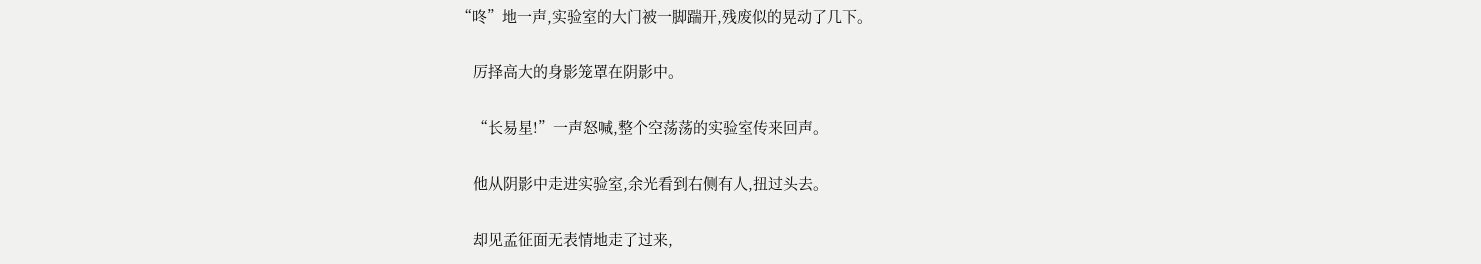“咚”地一声,实验室的大门被一脚踹开,残废似的晃动了几下。

    厉择高大的身影笼罩在阴影中。

    “长易星!”一声怒喊,整个空荡荡的实验室传来回声。

    他从阴影中走进实验室,余光看到右侧有人,扭过头去。

    却见孟征面无表情地走了过来,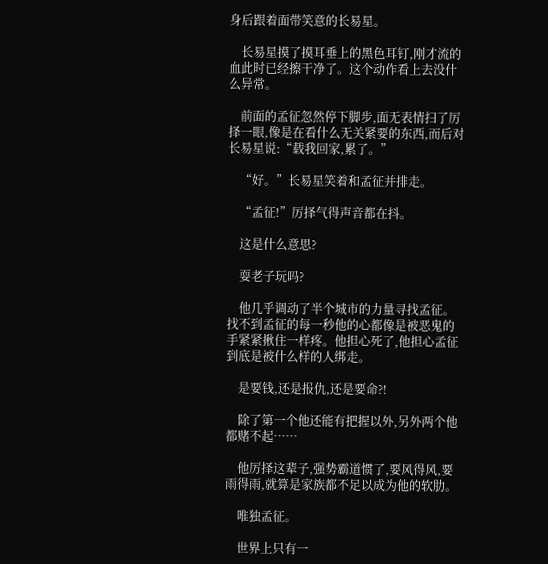身后跟着面带笑意的长易星。

    长易星摸了摸耳垂上的黑色耳钉,刚才流的血此时已经擦干净了。这个动作看上去没什么异常。

    前面的孟征忽然停下脚步,面无表情扫了厉择一眼,像是在看什么无关紧要的东西,而后对长易星说:“载我回家,累了。”

    “好。”长易星笑着和孟征并排走。

    “孟征!”厉择气得声音都在抖。

    这是什么意思?

    耍老子玩吗?

    他几乎调动了半个城市的力量寻找孟征。找不到孟征的每一秒他的心都像是被恶鬼的手紧紧揪住一样疼。他担心死了,他担心孟征到底是被什么样的人绑走。

    是要钱,还是报仇,还是要命?!

    除了第一个他还能有把握以外,另外两个他都赌不起……

    他厉择这辈子,强势霸道惯了,要风得风,要雨得雨,就算是家族都不足以成为他的软肋。

    唯独孟征。

    世界上只有一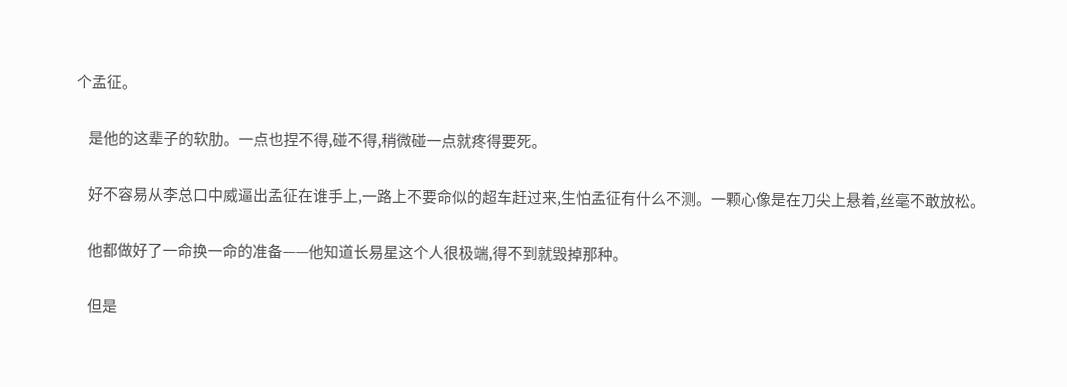个孟征。

    是他的这辈子的软肋。一点也捏不得,碰不得,稍微碰一点就疼得要死。

    好不容易从李总口中威逼出孟征在谁手上,一路上不要命似的超车赶过来,生怕孟征有什么不测。一颗心像是在刀尖上悬着,丝毫不敢放松。

    他都做好了一命换一命的准备——他知道长易星这个人很极端,得不到就毁掉那种。

    但是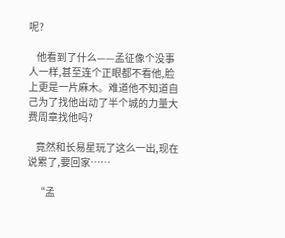呢?

    他看到了什么——孟征像个没事人一样,甚至连个正眼都不看他,脸上更是一片麻木。难道他不知道自己为了找他出动了半个城的力量大费周章找他吗?

    竟然和长易星玩了这么一出,现在说累了,要回家……

    “孟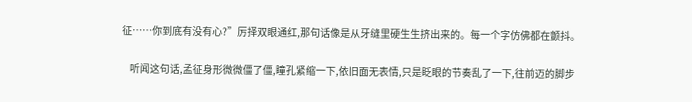征……你到底有没有心?”厉择双眼通红,那句话像是从牙缝里硬生生挤出来的。每一个字仿佛都在颤抖。

    听闻这句话,孟征身形微微僵了僵,瞳孔紧缩一下,依旧面无表情,只是眨眼的节奏乱了一下,往前迈的脚步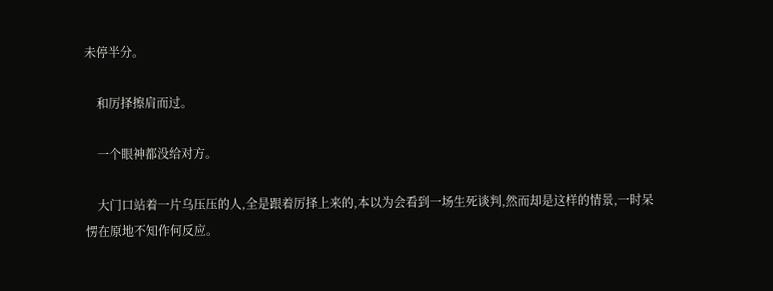未停半分。

    和厉择擦肩而过。

    一个眼神都没给对方。

    大门口站着一片乌压压的人,全是跟着厉择上来的,本以为会看到一场生死谈判,然而却是这样的情景,一时呆愣在原地不知作何反应。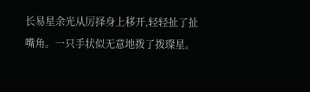长易星余光从厉择身上移开,轻轻扯了扯嘴角。一只手状似无意地拨了拨璨星。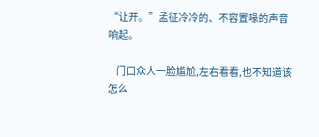“让开。”孟征冷冷的、不容置喙的声音响起。

    门口众人一脸尴尬,左右看看,也不知道该怎么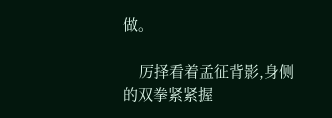做。

    厉择看着孟征背影,身侧的双拳紧紧握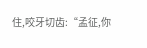住,咬牙切齿:“孟征,你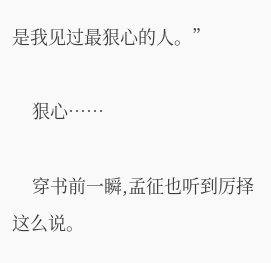是我见过最狠心的人。”

    狠心……

    穿书前一瞬,孟征也听到厉择这么说。